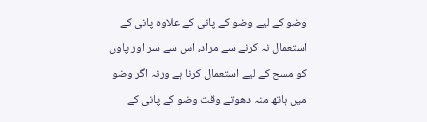وضو کے لیے وضو کے پانی کے علاوہ پانی کے استعمال نہ کرنے سے مراد، اس سے سر اور پاوں کو مسح کے لیے استعمال کرنا ہے ورنہ اگر وضو میں ہاتھ منہ دھوتے وقت وضو کے پانی کے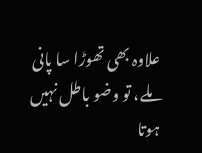علاوہ بھی تھوڑا سا پانی ملے، تو وضو باطل نہیں ہوتا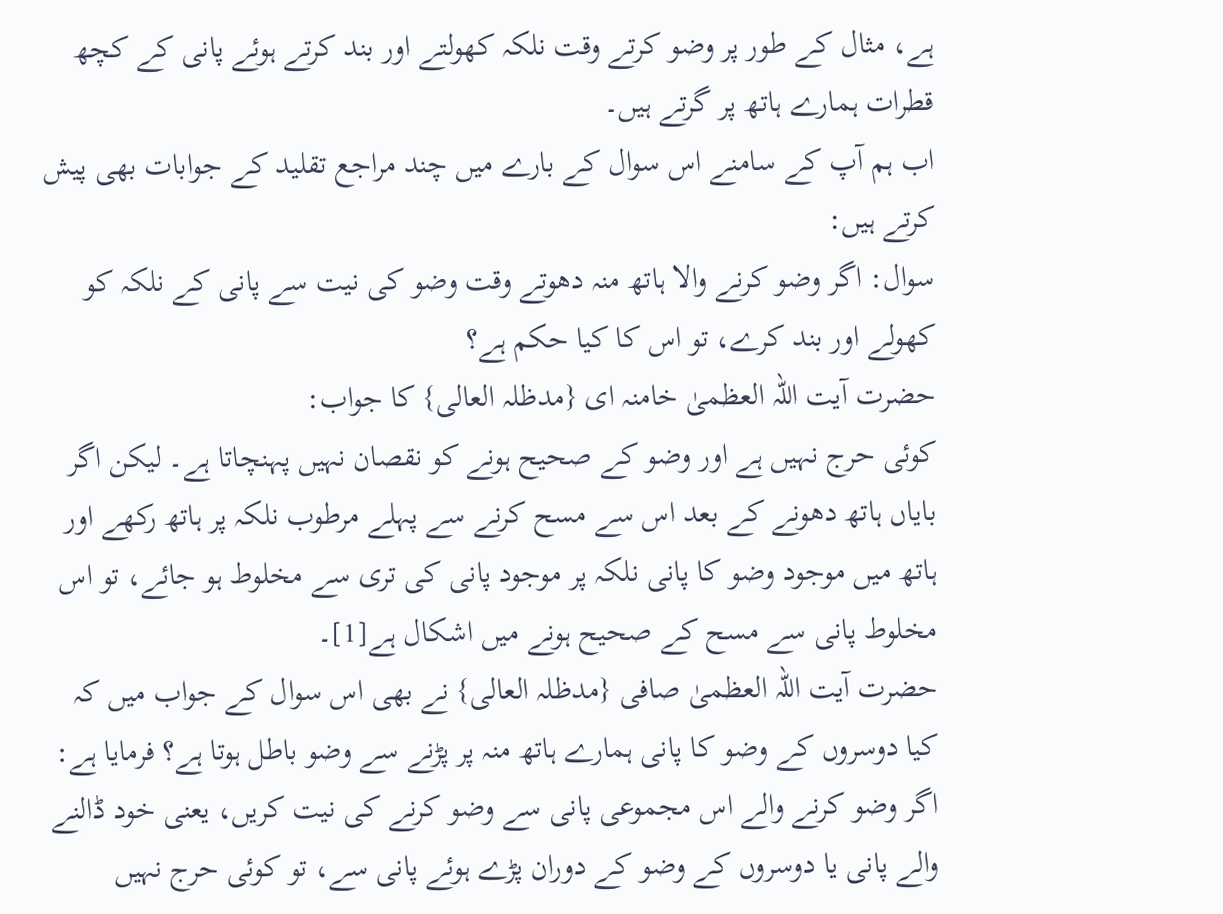ہے، مثال کے طور پر وضو کرتے وقت نلکہ کھولتے اور بند کرتے ہوئے پانی کے کچھ قطرات ہمارے ہاتھ پر گرتے ہیں۔
اب ہم آپ کے سامنے اس سوال کے بارے میں چند مراجع تقلید کے جوابات بھی پیش کرتے ہیں:
سوال: اگر وضو کرنے والا ہاتھ منہ دھوتے وقت وضو کی نیت سے پانی کے نلکہ کو کھولے اور بند کرے، تو اس کا کیا حکم ہے؟
حضرت آیت اللہ العظمیٰ خامنہ ای {مدظلہ العالی} کا جواب:
کوئی حرج نہیں ہے اور وضو کے صحیح ہونے کو نقصان نہیں پہنچاتا ہے۔ لیکن اگر بایاں ہاتھ دھونے کے بعد اس سے مسح کرنے سے پہلے مرطوب نلکہ پر ہاتھ رکھے اور ہاتھ میں موجود وضو کا پانی نلکہ پر موجود پانی کی تری سے مخلوط ہو جائے، تو اس مخلوط پانی سے مسح کے صحیح ہونے میں اشکال ہے[1]۔
حضرت آیت اللہ العظمیٰ صافی {مدظلہ العالی} نے بھی اس سوال کے جواب میں کہ کیا دوسروں کے وضو کا پانی ہمارے ہاتھ منہ پر پڑنے سے وضو باطل ہوتا ہے؟ فرمایا ہے:
اگر وضو کرنے والے اس مجموعی پانی سے وضو کرنے کی نیت کریں، یعنی خود ڈالنے والے پانی یا دوسروں کے وضو کے دوران پڑے ہوئے پانی سے، تو کوئی حرج نہیں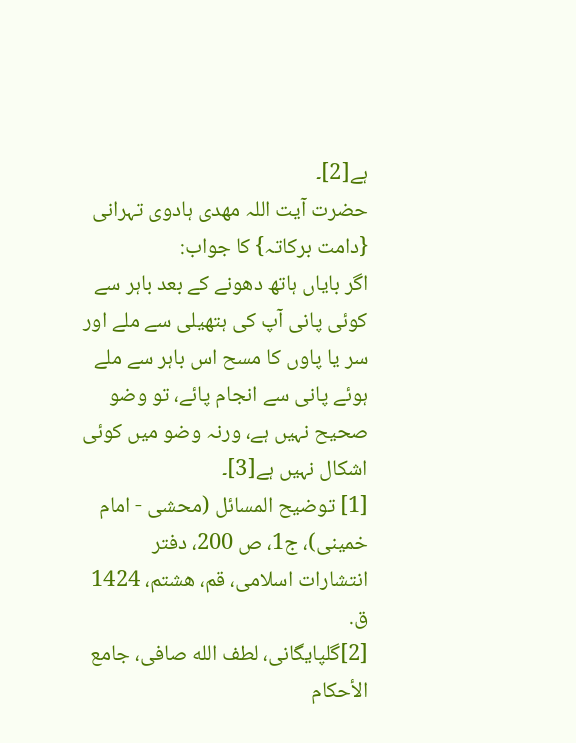ہے[2]۔
حضرت آیت اللہ مھدی ہادوی تہرانی {دامت برکاتہ} کا جواب:
اگر بایاں ہاتھ دھونے کے بعد باہر سے کوئی پانی آپ کی ہتھیلی سے ملے اور سر یا پاوں کا مسح اس باہر سے ملے ہوئے پانی سے انجام پائے، تو وضو صحیح نہیں ہے، ورنہ وضو میں کوئی اشکال نہیں ہے[3]۔
[1] توضيح المسائل (محشى - امام خمينى)، ج1، ص 200، دفتر انتشارات اسلامى، قم، هشتم، 1424 ق.
[2]گلپايگانى، لطف الله صافى، جامع الأحكام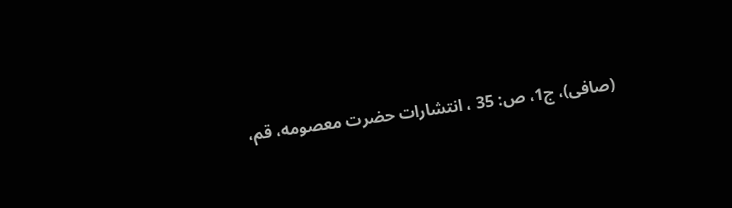(صافى)، ج1، ص: 35 ، انتشارات حضرت معصومه، قم،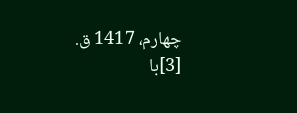چهارم، 1417 ق.
[3]با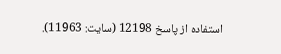استفاده از پاسخ 12198 (سایت: 11963).